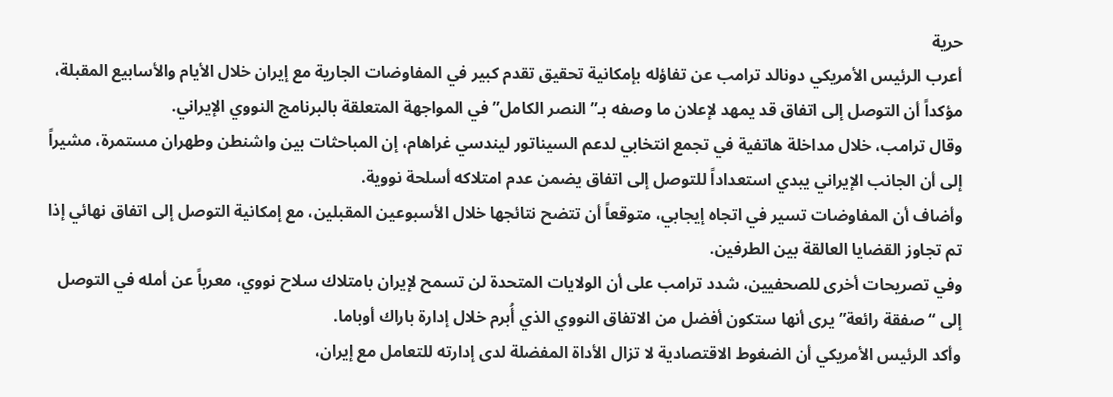حرية
أعرب الرئيس الأمريكي دونالد ترامب عن تفاؤله بإمكانية تحقيق تقدم كبير في المفاوضات الجارية مع إيران خلال الأيام والأسابيع المقبلة، مؤكداً أن التوصل إلى اتفاق قد يمهد لإعلان ما وصفه بـ”النصر الكامل” في المواجهة المتعلقة بالبرنامج النووي الإيراني.
وقال ترامب، خلال مداخلة هاتفية في تجمع انتخابي لدعم السيناتور ليندسي غراهام، إن المباحثات بين واشنطن وطهران مستمرة، مشيراً إلى أن الجانب الإيراني يبدي استعداداً للتوصل إلى اتفاق يضمن عدم امتلاكه أسلحة نووية.
وأضاف أن المفاوضات تسير في اتجاه إيجابي، متوقعاً أن تتضح نتائجها خلال الأسبوعين المقبلين، مع إمكانية التوصل إلى اتفاق نهائي إذا تم تجاوز القضايا العالقة بين الطرفين.
وفي تصريحات أخرى للصحفيين، شدد ترامب على أن الولايات المتحدة لن تسمح لإيران بامتلاك سلاح نووي، معرباً عن أمله في التوصل إلى “صفقة رائعة” يرى أنها ستكون أفضل من الاتفاق النووي الذي أُبرم خلال إدارة باراك أوباما.
وأكد الرئيس الأمريكي أن الضغوط الاقتصادية لا تزال الأداة المفضلة لدى إدارته للتعامل مع إيران،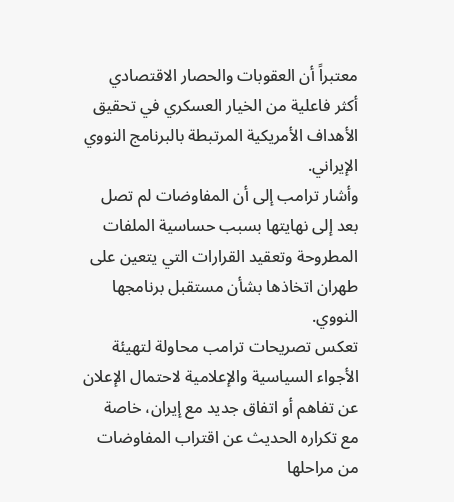معتبراً أن العقوبات والحصار الاقتصادي أكثر فاعلية من الخيار العسكري في تحقيق الأهداف الأمريكية المرتبطة بالبرنامج النووي الإيراني.
وأشار ترامب إلى أن المفاوضات لم تصل بعد إلى نهايتها بسبب حساسية الملفات المطروحة وتعقيد القرارات التي يتعين على طهران اتخاذها بشأن مستقبل برنامجها النووي.
تعكس تصريحات ترامب محاولة لتهيئة الأجواء السياسية والإعلامية لاحتمال الإعلان عن تفاهم أو اتفاق جديد مع إيران، خاصة مع تكراره الحديث عن اقتراب المفاوضات من مراحلها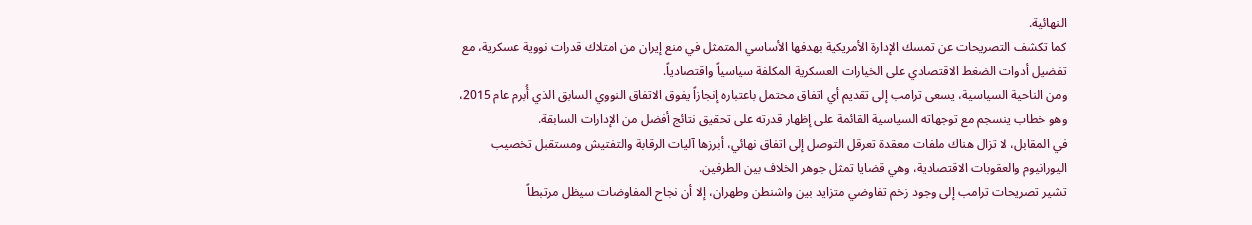النهائية.
كما تكشف التصريحات عن تمسك الإدارة الأمريكية بهدفها الأساسي المتمثل في منع إيران من امتلاك قدرات نووية عسكرية، مع تفضيل أدوات الضغط الاقتصادي على الخيارات العسكرية المكلفة سياسياً واقتصادياً.
ومن الناحية السياسية، يسعى ترامب إلى تقديم أي اتفاق محتمل باعتباره إنجازاً يفوق الاتفاق النووي السابق الذي أُبرم عام 2015، وهو خطاب ينسجم مع توجهاته السياسية القائمة على إظهار قدرته على تحقيق نتائج أفضل من الإدارات السابقة.
في المقابل، لا تزال هناك ملفات معقدة تعرقل التوصل إلى اتفاق نهائي، أبرزها آليات الرقابة والتفتيش ومستقبل تخصيب اليورانيوم والعقوبات الاقتصادية، وهي قضايا تمثل جوهر الخلاف بين الطرفين.
تشير تصريحات ترامب إلى وجود زخم تفاوضي متزايد بين واشنطن وطهران، إلا أن نجاح المفاوضات سيظل مرتبطاً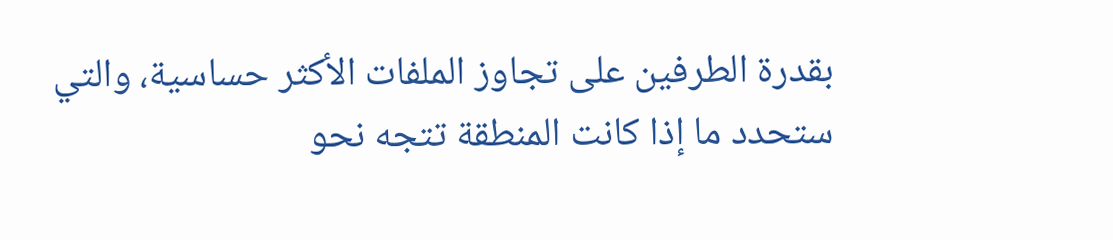بقدرة الطرفين على تجاوز الملفات الأكثر حساسية، والتي ستحدد ما إذا كانت المنطقة تتجه نحو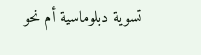تسوية دبلوماسية أم نحو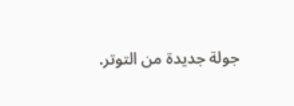جولة جديدة من التوتر.